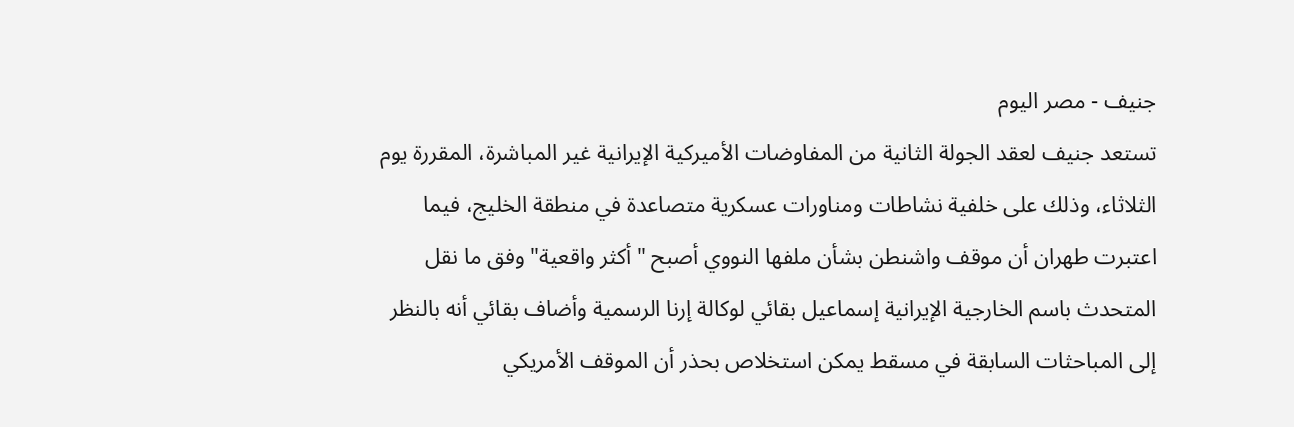جنيف - مصر اليوم
تستعد جنيف لعقد الجولة الثانية من المفاوضات الأميركية الإيرانية غير المباشرة، المقررة يوم الثلاثاء، وذلك على خلفية نشاطات ومناورات عسكرية متصاعدة في منطقة الخليج، فيما اعتبرت طهران أن موقف واشنطن بشأن ملفها النووي أصبح "أكثر واقعية" وفق ما نقل المتحدث باسم الخارجية الإيرانية إسماعيل بقائي لوكالة إرنا الرسمية وأضاف بقائي أنه بالنظر إلى المباحثات السابقة في مسقط يمكن استخلاص بحذر أن الموقف الأمريكي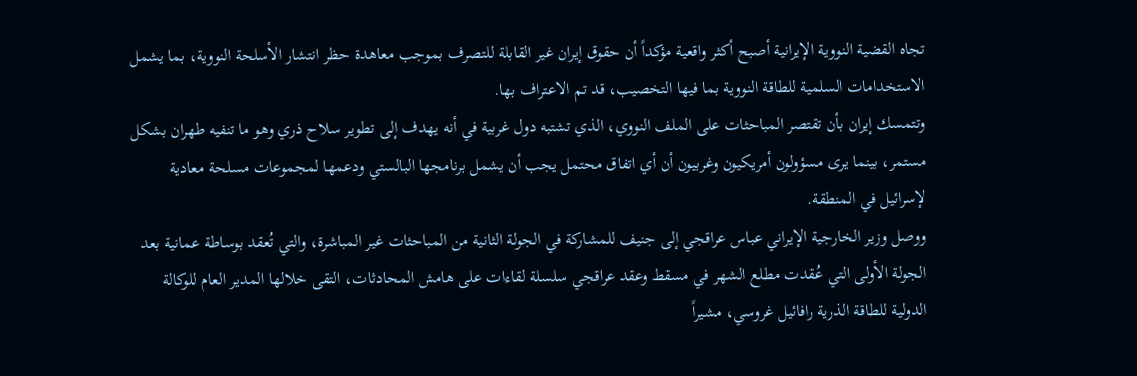تجاه القضية النووية الإيرانية أصبح أكثر واقعية مؤكداً أن حقوق إيران غير القابلة للتصرف بموجب معاهدة حظر انتشار الأسلحة النووية، بما يشمل الاستخدامات السلمية للطاقة النووية بما فيها التخصيب، قد تم الاعتراف بها.
وتتمسك إيران بأن تقتصر المباحثات على الملف النووي، الذي تشتبه دول غربية في أنه يهدف إلى تطوير سلاح ذري وهو ما تنفيه طهران بشكل مستمر، بينما يرى مسؤولون أمريكيون وغربيون أن أي اتفاق محتمل يجب أن يشمل برنامجها البالستي ودعمها لمجموعات مسلحة معادية لإسرائيل في المنطقة.
ووصل وزير الخارجية الإيراني عباس عراقجي إلى جنيف للمشاركة في الجولة الثانية من المباحثات غير المباشرة، والتي تُعقد بوساطة عمانية بعد الجولة الأولى التي عُقدت مطلع الشهر في مسقط وعقد عراقجي سلسلة لقاءات على هامش المحادثات، التقى خلالها المدير العام للوكالة الدولية للطاقة الذرية رافائيل غروسي، مشيراً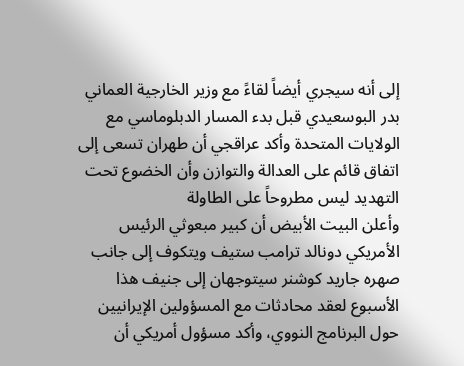إلى أنه سيجري أيضاً لقاءً مع وزير الخارجية العماني بدر البوسعيدي قبل بدء المسار الدبلوماسي مع الولايات المتحدة وأكد عراقجي أن طهران تسعى إلى اتفاق قائم على العدالة والتوازن وأن الخضوع تحت التهديد ليس مطروحاً على الطاولة
وأعلن البيت الأبيض أن كبير مبعوثي الرئيس الأمريكي دونالد ترامب ستيف ويتكوف إلى جانب صهره جاريد كوشنر سيتوجهان إلى جنيف هذا الأسبوع لعقد محادثات مع المسؤولين الإيرانيين حول البرنامج النووي، وأكد مسؤول أمريكي أن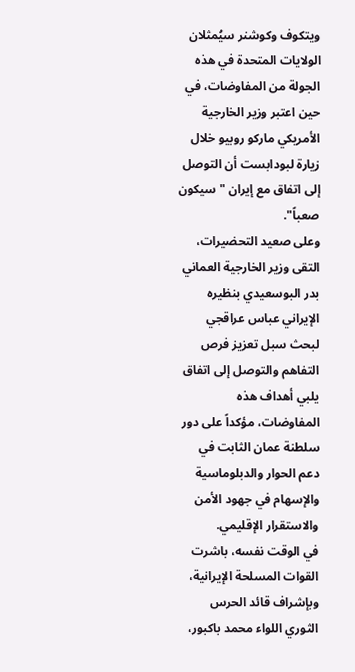ويتكوف وكوشنر سيُمثلان الولايات المتحدة في هذه الجولة من المفاوضات، في حين اعتبر وزير الخارجية الأمريكي ماركو روبيو خلال زيارة لبودابست أن التوصل إلى اتفاق مع إيران "سيكون صعباً".
وعلى صعيد التحضيرات، التقى وزير الخارجية العماني بدر البوسعيدي بنظيره الإيراني عباس عراقجي لبحث سبل تعزيز فرص التفاهم والتوصل إلى اتفاق يلبي أهداف هذه المفاوضات، مؤكداً على دور سلطنة عمان الثابت في دعم الحوار والدبلوماسية والإسهام في جهود الأمن والاستقرار الإقليمي.
في الوقت نفسه، باشرت القوات المسلحة الإيرانية، وبإشراف قائد الحرس الثوري اللواء محمد باكبور،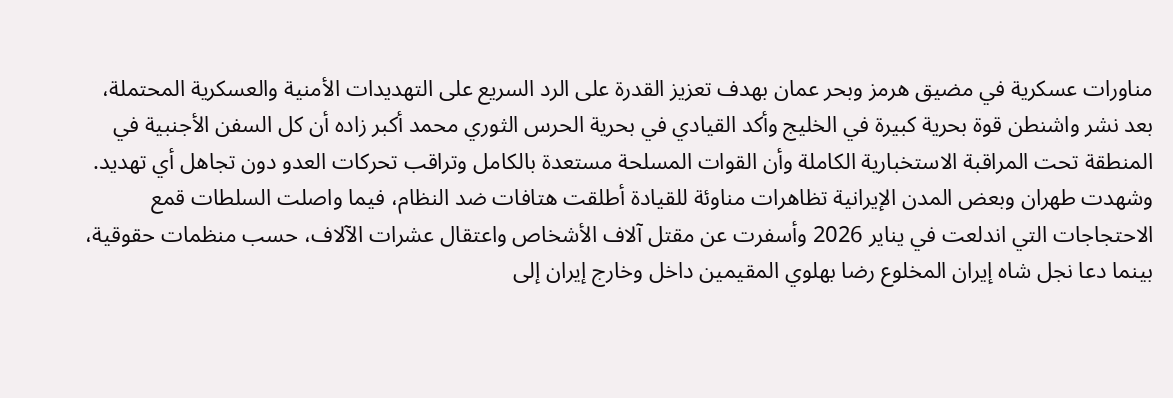مناورات عسكرية في مضيق هرمز وبحر عمان بهدف تعزيز القدرة على الرد السريع على التهديدات الأمنية والعسكرية المحتملة، بعد نشر واشنطن قوة بحرية كبيرة في الخليج وأكد القيادي في بحرية الحرس الثوري محمد أكبر زاده أن كل السفن الأجنبية في المنطقة تحت المراقبة الاستخبارية الكاملة وأن القوات المسلحة مستعدة بالكامل وتراقب تحركات العدو دون تجاهل أي تهديد.
وشهدت طهران وبعض المدن الإيرانية تظاهرات مناوئة للقيادة أطلقت هتافات ضد النظام، فيما واصلت السلطات قمع الاحتجاجات التي اندلعت في يناير 2026 وأسفرت عن مقتل آلاف الأشخاص واعتقال عشرات الآلاف، حسب منظمات حقوقية، بينما دعا نجل شاه إيران المخلوع رضا بهلوي المقيمين داخل وخارج إيران إلى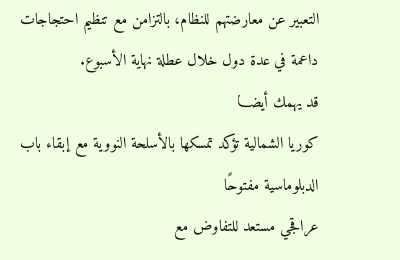التعبير عن معارضتهم للنظام، بالتزامن مع تنظيم احتجاجات داعمة في عدة دول خلال عطلة نهاية الأسبوع.
قد يهمك أيضـــا
كوريا الشمالية تؤكد تمسكها بالأسلحة النووية مع إبقاء باب الدبلوماسية مفتوحًا
عراقجي مستعد للتفاوض مع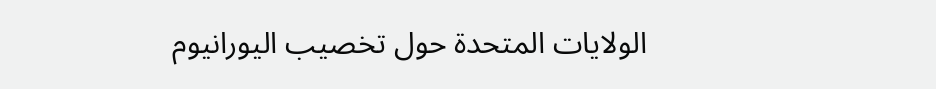الولايات المتحدة حول تخصيب اليورانيوم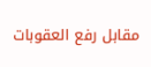مقابل رفع العقوبات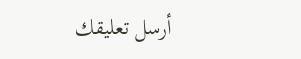أرسل تعليقك